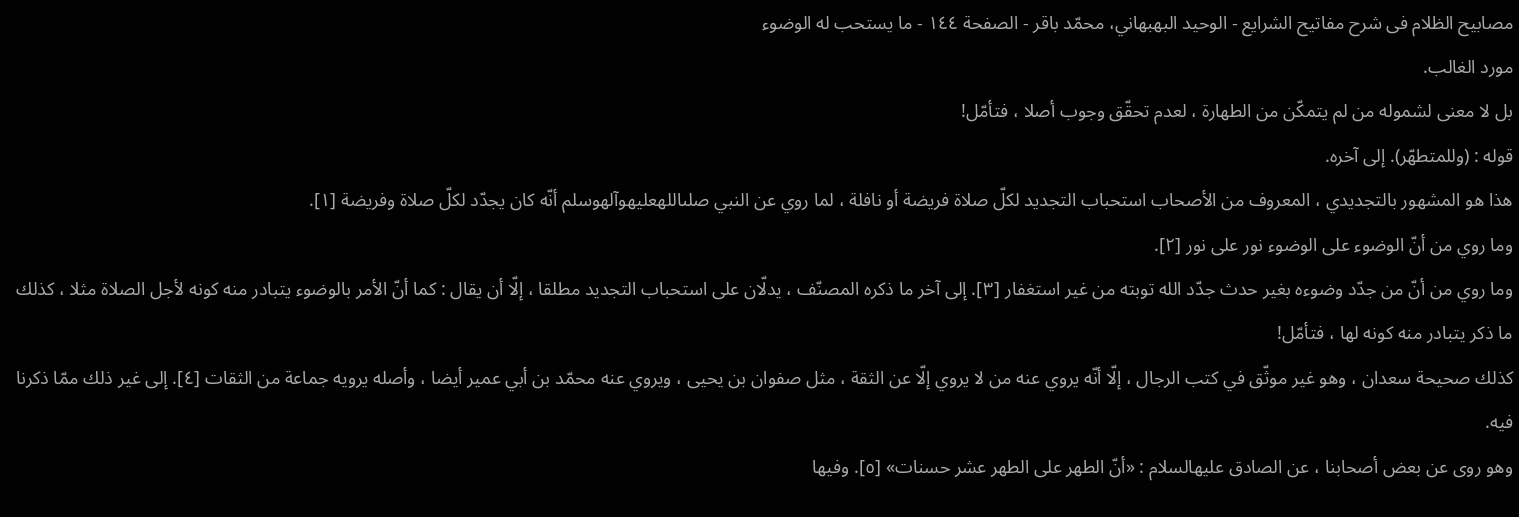مصابيح الظلام فی شرح مفاتیح الشرایع - الوحيد البهبهاني، محمّد باقر - الصفحة ١٤٤ - ما يستحب له الوضوء
مورد الغالب.
بل لا معنى لشموله من لم يتمكّن من الطهارة ، لعدم تحقّق وجوب أصلا ، فتأمّل!
قوله : (وللمتطهّر). إلى آخره.
هذا هو المشهور بالتجديدي ، المعروف من الأصحاب استحباب التجديد لكلّ صلاة فريضة أو نافلة ، لما روي عن النبي صلىاللهعليهوآلهوسلم أنّه كان يجدّد لكلّ صلاة وفريضة [١].
وما روي من أنّ الوضوء على الوضوء نور على نور [٢].
وما روي من أنّ من جدّد وضوءه بغير حدث جدّد الله توبته من غير استغفار [٣]. إلى آخر ما ذكره المصنّف ، يدلّان على استحباب التجديد مطلقا ، إلّا أن يقال : كما أنّ الأمر بالوضوء يتبادر منه كونه لأجل الصلاة مثلا ، كذلك ما ذكر يتبادر منه كونه لها ، فتأمّل!
كذلك صحيحة سعدان ، وهو غير موثّق في كتب الرجال ، إلّا أنّه يروي عنه من لا يروي إلّا عن الثقة ، مثل صفوان بن يحيى ، ويروي عنه محمّد بن أبي عمير أيضا ، وأصله يرويه جماعة من الثقات [٤]. إلى غير ذلك ممّا ذكرنا فيه.
وهو روى عن بعض أصحابنا ، عن الصادق عليهالسلام : «أنّ الطهر على الطهر عشر حسنات» [٥]. وفيها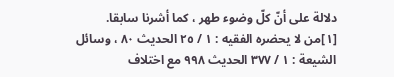دلالة على أنّ كلّ وضوء طهر ، كما أشرنا سابقا.
[١]من لا يحضره الفقيه : ١ / ٢٥ الحديث ٨٠ ، وسائل الشيعة : ١ / ٣٧٧ الحديث ٩٩٨ مع اختلاف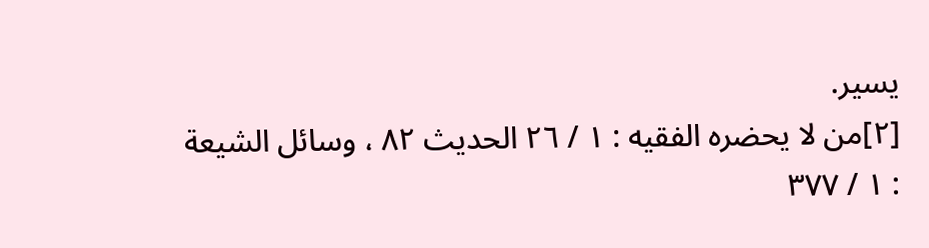يسير.
[٢]من لا يحضره الفقيه : ١ / ٢٦ الحديث ٨٢ ، وسائل الشيعة : ١ / ٣٧٧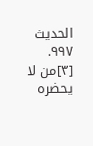الحديث ٩٩٧.
[٣]من لا يحضره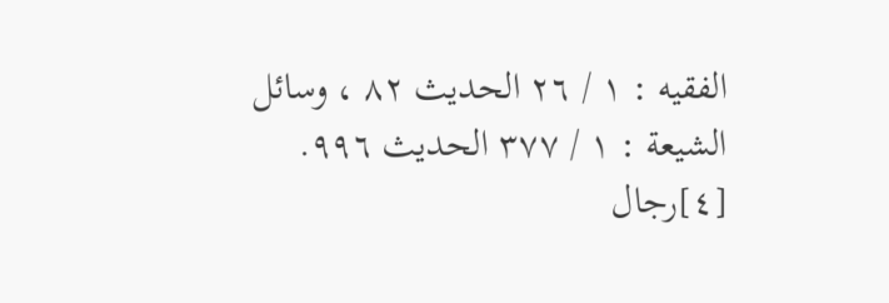الفقيه : ١ / ٢٦ الحديث ٨٢ ، وسائل الشيعة : ١ / ٣٧٧ الحديث ٩٩٦.
[٤]رجال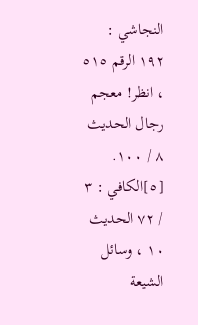النجاشي : ١٩٢ الرقم ٥١٥ ، انظر! معجم رجال الحديث ٨ / ١٠٠.
[٥]الكافي : ٣ / ٧٢ الحديث ١٠ ، وسائل الشيعة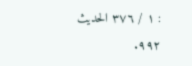: ١ / ٣٧٦ الحديث ٩٩٢.